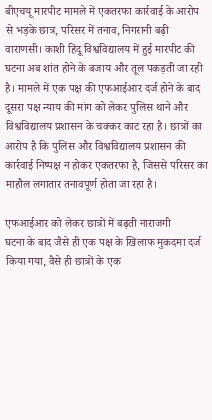बीएचयू मारपीट मामले में एकतरफा कार्रवाई के आरोप से भड़के छात्र, परिसर में तनाव, निगरानी बढ़ी
वाराणसी। काशी हिंदू विश्वविद्यालय में हुई मारपीट की घटना अब शांत होने के बजाय और तूल पकड़ती जा रही है। मामले में एक पक्ष की एफआईआर दर्ज होने के बाद दूसरा पक्ष न्याय की मांग को लेकर पुलिस थाने और विश्वविद्यालय प्रशासन के चक्कर काट रहा है। छात्रों का आरोप है कि पुलिस और विश्वविद्यालय प्रशासन की कार्रवाई निष्पक्ष न होकर एकतरफा है, जिससे परिसर का माहौल लगातार तनावपूर्ण होता जा रहा है।

एफआईआर को लेकर छात्रों में बढ़ती नाराजगी
घटना के बाद जैसे ही एक पक्ष के खिलाफ मुकदमा दर्ज किया गया, वैसे ही छात्रों के एक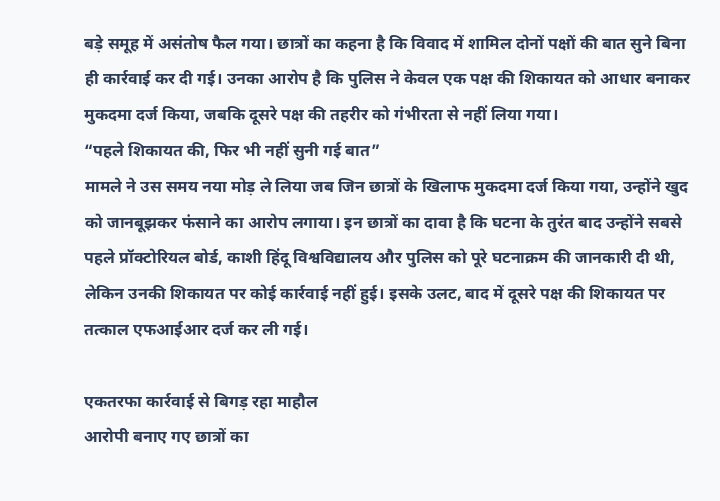बड़े समूह में असंतोष फैल गया। छात्रों का कहना है कि विवाद में शामिल दोनों पक्षों की बात सुने बिना ही कार्रवाई कर दी गई। उनका आरोप है कि पुलिस ने केवल एक पक्ष की शिकायत को आधार बनाकर मुकदमा दर्ज किया, जबकि दूसरे पक्ष की तहरीर को गंभीरता से नहीं लिया गया।
“पहले शिकायत की, फिर भी नहीं सुनी गई बात”
मामले ने उस समय नया मोड़ ले लिया जब जिन छात्रों के खिलाफ मुकदमा दर्ज किया गया, उन्होंने खुद को जानबूझकर फंसाने का आरोप लगाया। इन छात्रों का दावा है कि घटना के तुरंत बाद उन्होंने सबसे पहले प्रॉक्टोरियल बोर्ड, काशी हिंदू विश्वविद्यालय और पुलिस को पूरे घटनाक्रम की जानकारी दी थी, लेकिन उनकी शिकायत पर कोई कार्रवाई नहीं हुई। इसके उलट, बाद में दूसरे पक्ष की शिकायत पर तत्काल एफआईआर दर्ज कर ली गई।

एकतरफा कार्रवाई से बिगड़ रहा माहौल
आरोपी बनाए गए छात्रों का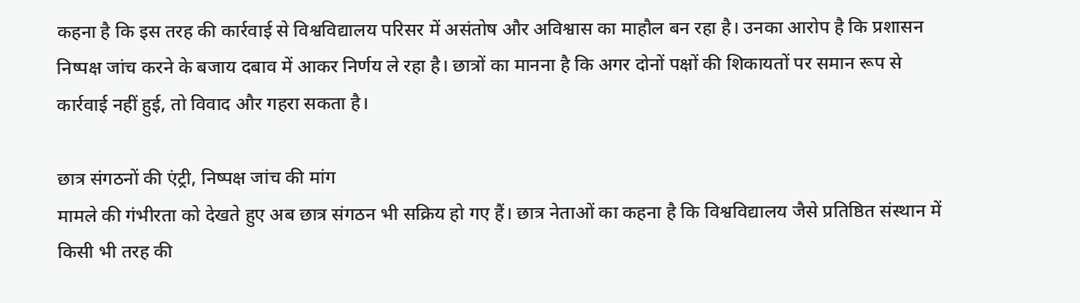कहना है कि इस तरह की कार्रवाई से विश्वविद्यालय परिसर में असंतोष और अविश्वास का माहौल बन रहा है। उनका आरोप है कि प्रशासन निष्पक्ष जांच करने के बजाय दबाव में आकर निर्णय ले रहा है। छात्रों का मानना है कि अगर दोनों पक्षों की शिकायतों पर समान रूप से कार्रवाई नहीं हुई, तो विवाद और गहरा सकता है।

छात्र संगठनों की एंट्री, निष्पक्ष जांच की मांग
मामले की गंभीरता को देखते हुए अब छात्र संगठन भी सक्रिय हो गए हैं। छात्र नेताओं का कहना है कि विश्वविद्यालय जैसे प्रतिष्ठित संस्थान में किसी भी तरह की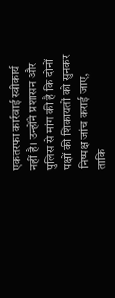एकतरफा कार्रवाई स्वीकार्य नहीं है। उन्होंने प्रशासन और पुलिस से मांग की है कि दोनों पक्षों की शिकायतों को सुनकर निष्पक्ष जांच कराई जाए, ताकि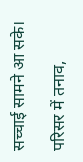सच्चाई सामने आ सके।

परिसर में तनाव,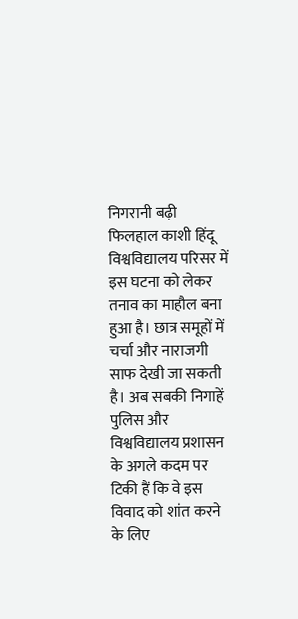निगरानी बढ़ी
फिलहाल काशी हिंदू विश्वविद्यालय परिसर में इस घटना को लेकर तनाव का माहौल बना हुआ है। छात्र समूहों में चर्चा और नाराजगी साफ देखी जा सकती है। अब सबकी निगाहें पुलिस और विश्वविद्यालय प्रशासन के अगले कदम पर टिकी हैं कि वे इस विवाद को शांत करने के लिए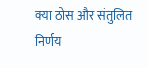क्या ठोस और संतुलित निर्णय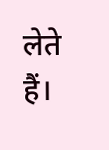लेते हैं।